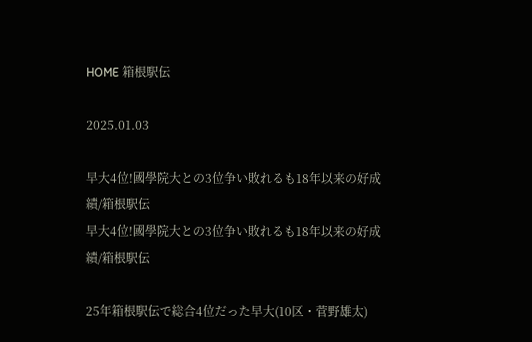HOME 箱根駅伝

2025.01.03

早大4位!國學院大との3位争い敗れるも18年以来の好成績/箱根駅伝
早大4位!國學院大との3位争い敗れるも18年以来の好成績/箱根駅伝

25年箱根駅伝で総合4位だった早大(10区・菅野雄太)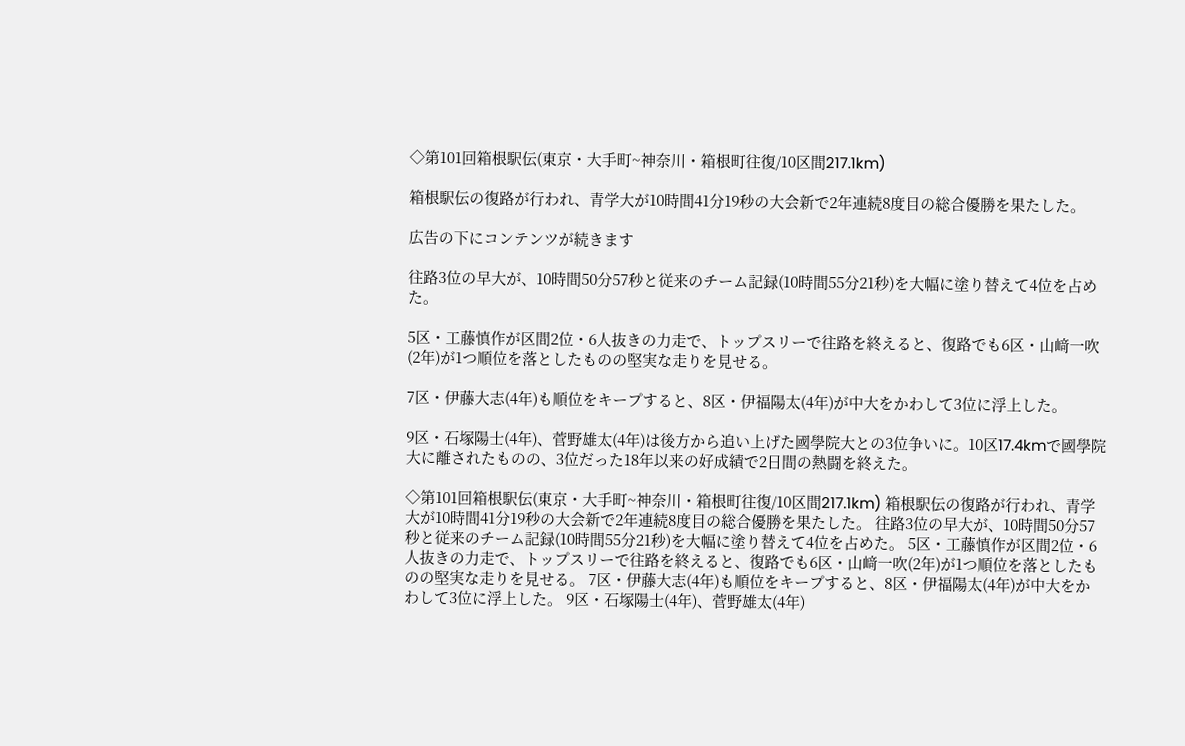◇第101回箱根駅伝(東京・大手町~神奈川・箱根町往復/10区間217.1km)

箱根駅伝の復路が行われ、青学大が10時間41分19秒の大会新で2年連続8度目の総合優勝を果たした。

広告の下にコンテンツが続きます

往路3位の早大が、10時間50分57秒と従来のチーム記録(10時間55分21秒)を大幅に塗り替えて4位を占めた。

5区・工藤慎作が区間2位・6人抜きの力走で、トップスリーで往路を終えると、復路でも6区・山﨑一吹(2年)が1つ順位を落としたものの堅実な走りを見せる。

7区・伊藤大志(4年)も順位をキープすると、8区・伊福陽太(4年)が中大をかわして3位に浮上した。

9区・石塚陽士(4年)、菅野雄太(4年)は後方から追い上げた國學院大との3位争いに。10区17.4kmで國學院大に離されたものの、3位だった18年以来の好成績で2日間の熱闘を終えた。

◇第101回箱根駅伝(東京・大手町~神奈川・箱根町往復/10区間217.1km) 箱根駅伝の復路が行われ、青学大が10時間41分19秒の大会新で2年連続8度目の総合優勝を果たした。 往路3位の早大が、10時間50分57秒と従来のチーム記録(10時間55分21秒)を大幅に塗り替えて4位を占めた。 5区・工藤慎作が区間2位・6人抜きの力走で、トップスリーで往路を終えると、復路でも6区・山﨑一吹(2年)が1つ順位を落としたものの堅実な走りを見せる。 7区・伊藤大志(4年)も順位をキープすると、8区・伊福陽太(4年)が中大をかわして3位に浮上した。 9区・石塚陽士(4年)、菅野雄太(4年)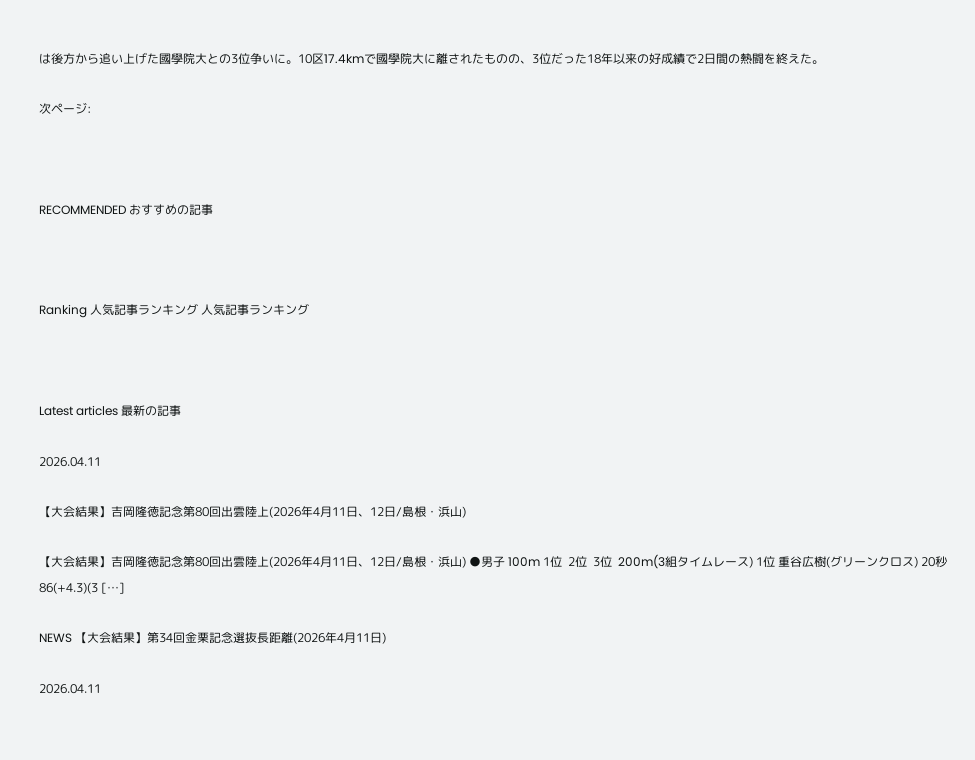は後方から追い上げた國學院大との3位争いに。10区17.4kmで國學院大に離されたものの、3位だった18年以来の好成績で2日間の熱闘を終えた。

次ページ:



RECOMMENDED おすすめの記事



Ranking 人気記事ランキング 人気記事ランキング



Latest articles 最新の記事

2026.04.11

【大会結果】吉岡隆徳記念第80回出雲陸上(2026年4月11日、12日/島根・浜山)

【大会結果】吉岡隆徳記念第80回出雲陸上(2026年4月11日、12日/島根・浜山) ●男子 100m 1位  2位  3位  200m(3組タイムレース) 1位 重谷広樹(グリーンクロス) 20秒86(+4.3)(3 […]

NEWS 【大会結果】第34回金栗記念選抜長距離(2026年4月11日)

2026.04.11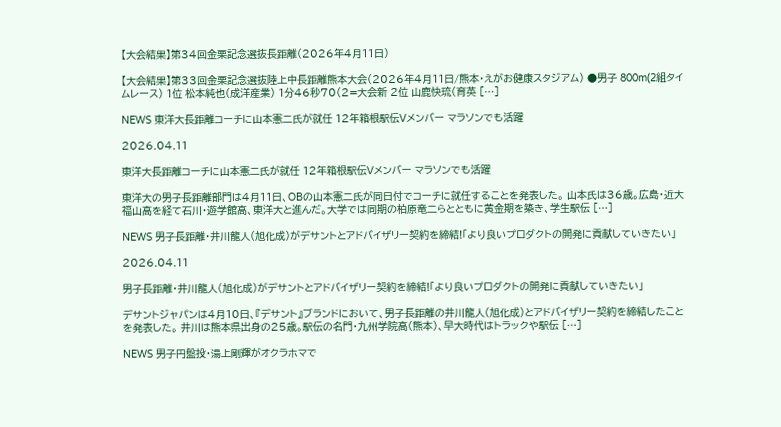【大会結果】第34回金栗記念選抜長距離(2026年4月11日)

【大会結果】第33回金栗記念選抜陸上中長距離熊本大会(2026年4月11日/熊本・えがお健康スタジアム) ●男子 800m(2組タイムレース) 1位 松本純也(成洋産業) 1分46秒70(2=大会新 2位 山鹿快琉(育英 […]

NEWS 東洋大長距離コーチに山本憲二氏が就任 12年箱根駅伝Vメンバー マラソンでも活躍

2026.04.11

東洋大長距離コーチに山本憲二氏が就任 12年箱根駅伝Vメンバー マラソンでも活躍

東洋大の男子長距離部門は4月11日、OBの山本憲二氏が同日付でコーチに就任することを発表した。 山本氏は36歳。広島・近大福山高を経て石川・遊学館高、東洋大と進んだ。大学では同期の柏原竜二らとともに黄金期を築き、学生駅伝 […]

NEWS 男子長距離・井川龍人(旭化成)がデサントとアドバイザリー契約を締結!「より良いプロダクトの開発に貢献していきたい」

2026.04.11

男子長距離・井川龍人(旭化成)がデサントとアドバイザリー契約を締結!「より良いプロダクトの開発に貢献していきたい」

デサントジャパンは4月10日、『デサント』ブランドにおいて、男子長距離の井川龍人(旭化成)とアドバイザリー契約を締結したことを発表した。 井川は熊本県出身の25歳。駅伝の名門・九州学院高(熊本)、早大時代はトラックや駅伝 […]

NEWS 男子円盤投・湯上剛輝がオクラホマで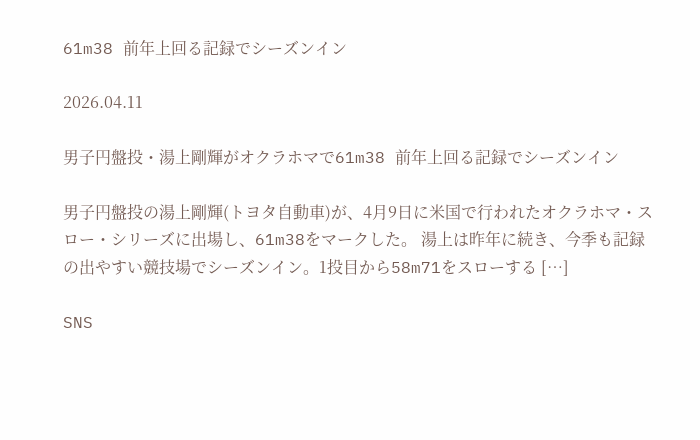61m38 前年上回る記録でシーズンイン

2026.04.11

男子円盤投・湯上剛輝がオクラホマで61m38 前年上回る記録でシーズンイン

男子円盤投の湯上剛輝(トヨタ自動車)が、4月9日に米国で行われたオクラホマ・スロー・シリーズに出場し、61m38をマークした。 湯上は昨年に続き、今季も記録の出やすい競技場でシーズンイン。1投目から58m71をスローする […]

SNS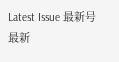Latest Issue 最新号 最新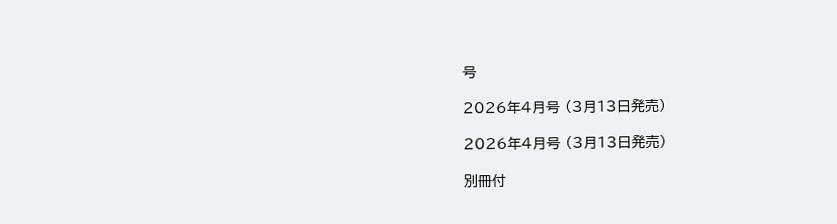号

2026年4月号 (3月13日発売)

2026年4月号 (3月13日発売)

別冊付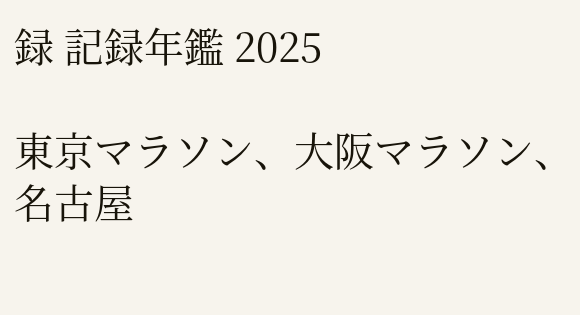録 記録年鑑 2025

東京マラソン、大阪マラソン、名古屋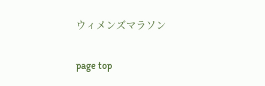ウィメンズマラソン

page top